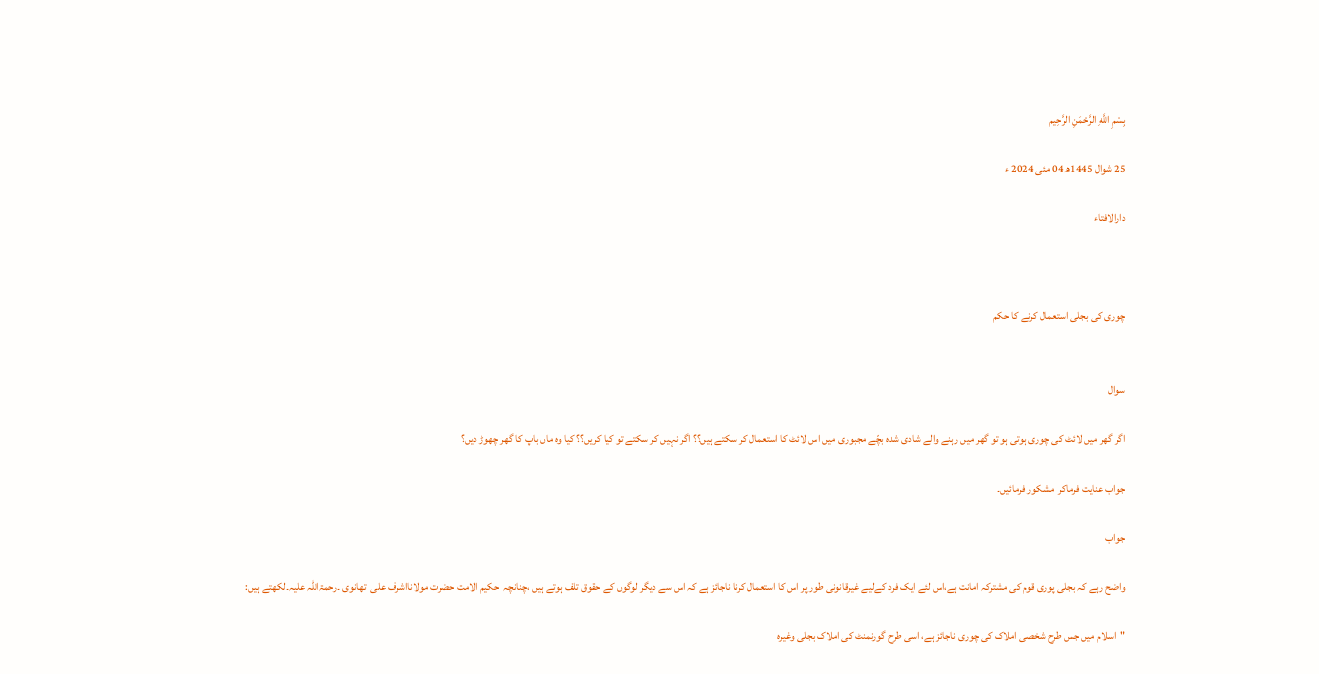بِسْمِ اللَّهِ الرَّحْمَنِ الرَّحِيم

25 شوال 1445ھ 04 مئی 2024 ء

دارالافتاء



چوری کی بجلی استعمال کرنے کا حکم


سوال

اگر گھر میں لائٹ کی چوری ہوتی ہو تو گھر میں رہنے والے شادی شدہ بچّے مجبوری میں اس لائٹ کا استعمال کر سکتے ہیں؟؟ اگر نہیں کر سکتے تو کیا کریں؟؟ کیا وہ ماں باپ کا گھر چھوڑ دیں؟

جواب عنایت فرماکر  مشکور فرمائیں۔

جواب

واضح رہے کہ بجلی پوری قوم کی مشترکہ امانت ہے،اس لئے ایک فرد کےلیے غیرقانونی طور پر اس کا استعمال کرنا ناجائز ہے کہ اس سے دیگر لوگوں کے حقوق تلف ہوتے ہیں ،چنانچہ  حکیم الامت حضرت مولانااشرف علی  تھانوی ۔رحمۃاللہ علیہ۔لکھتے ہیں:

"اسلام میں جس طرح شخصی املاک کی چوری ناجائز ہے، اسی طرح گورنمنٹ کی املاک بجلی وغیرہ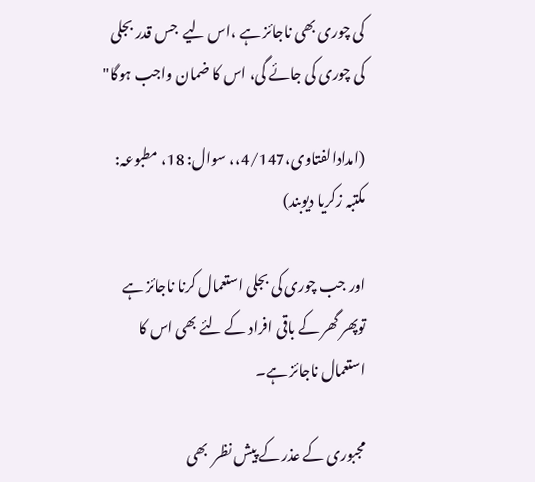کی چوری بھی ناجائز ہے ،اس لیے  جس قدر بجلی کی چوری کی جائے گی، اس کا ضمان واجب ہوگا"

(امدادالفتاوی،4/147،، سوال: 18، مطبوعہ: مکتبہ زکریا دیوبند)

اور جب چوری کی بجلی استعمال کرنا ناجائز ہے توپھر گھر کے باقی افراد کے لئے بھی اس کا استعمال ناجائز ہے۔

مجبوری کے عذر کے پیش نظر  بھی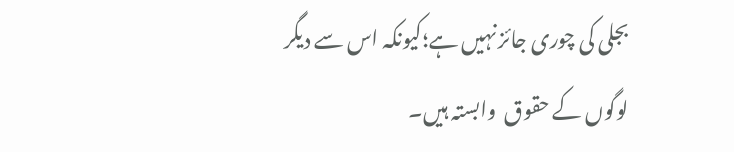بجلی کی چوری جائز نہیں ہے؛کیونکہ اس سے دیگر لوگوں کے حقوق  وابستہ ہیں۔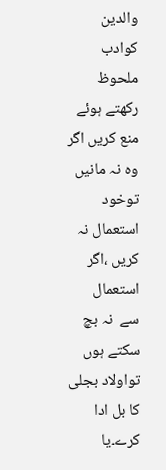والدین   کوادب  ملحوظ رکھتے ہوئے منع کریں اگر وہ نہ مانیں توخود استعمال نہ کریں ،اگر استعمال  سے  نہ بچ سکتے ہوں تواولاد بجلی کا بل ادا کرے۔یا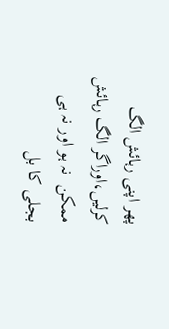پھر اپنی رہائش الگ کرلیں،اوراگر الگ رہائش ممکن  نہ ہو اور نہ ہی  بجلی کا بل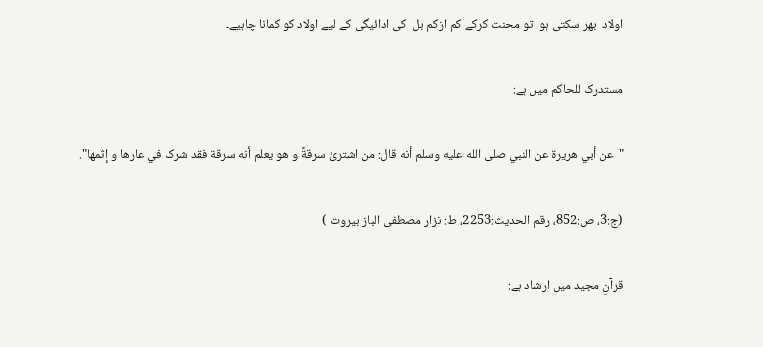اولاد  بھر سکتی ہو  تو محنت کرکے کم ازکم بل  کی ادائیگی کے لیے اولاد کو کمانا چاہیے۔

مستدرک للحاکم میں ہے:

"عن أبي هریرة عن النبي صلى الله عليه وسلم أنه قال: من اشتریٰ سرقةً و هو یعلم أنه سرقة فقد شرک في عارها و إثمها".

(ج:3، ص:852، رقم الحدیث:2253، ط: نزار مصطفی الباز بیروت )

قرآنِ مجید میں ارشاد ہے: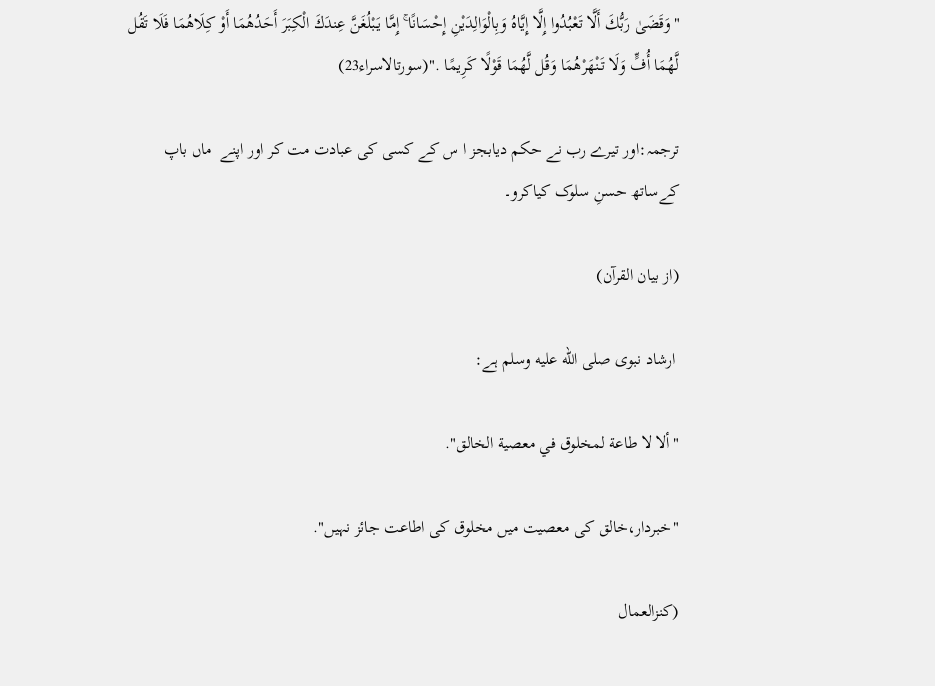"وَقَضَىٰ رَبُّكَ أَلَّا تَعْبُدُوا إِلَّا إِيَّاهُ وَبِالْوَالِدَيْنِ إِحْسَانًا ۚ إِمَّا يَبْلُغَنَّ عِندَكَ الْكِبَرَ أَحَدُهُمَا أَوْ كِلَاهُمَا فَلَا تَقُل لَّهُمَا أُفٍّ وَلَا تَنْهَرْهُمَا وَقُل لَّهُمَا قَوْلًا كَرِيمًا ."(سورتالاسراء23)

ترجمہ:اور تیرے رب نے حکم دیابجز ا س کے کسی کی عبادت مت کر اور اپنے  ماں باپ کےساتھ حسنِ سلوک کیاکرو۔

(از بیان القرآن)

 ارشاد نبوی صلى الله عليه وسلم ہے:

"ألا لا طاعة لمخلوق ‌في ‌معصية ‌الخالق".

"خبردار،خالق کی معصیت میں مخلوق کی اطاعت جائز نہیں".

(کنزالعمال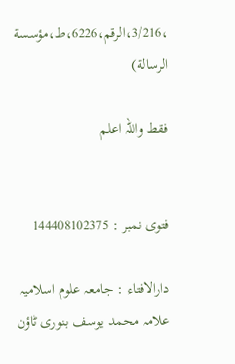،3/216،الرقم،6226،ط،مؤسسة الرسالة)

فقط واللہ اعلم


فتوی نمبر : 144408102375

دارالافتاء : جامعہ علوم اسلامیہ علامہ محمد یوسف بنوری ٹاؤن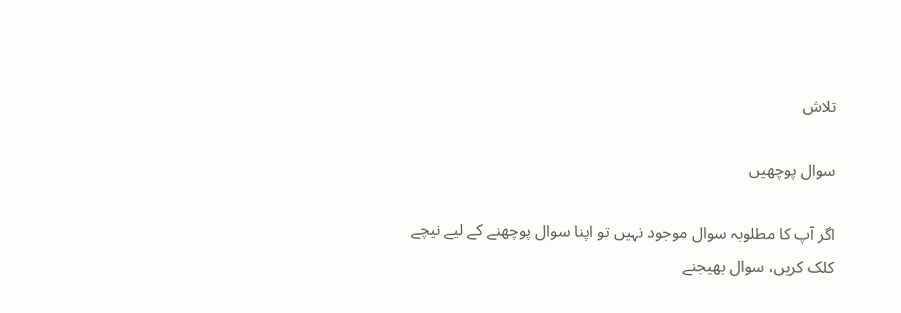تلاش

سوال پوچھیں

اگر آپ کا مطلوبہ سوال موجود نہیں تو اپنا سوال پوچھنے کے لیے نیچے کلک کریں، سوال بھیجنے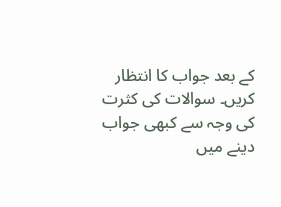کے بعد جواب کا انتظار کریں۔ سوالات کی کثرت کی وجہ سے کبھی جواب دینے میں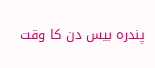پندرہ بیس دن کا وقت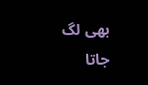بھی لگ جاتا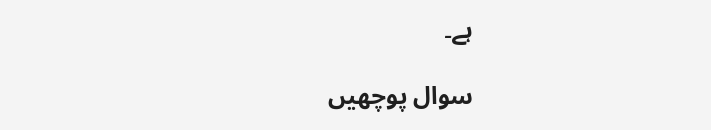ہے۔

سوال پوچھیں